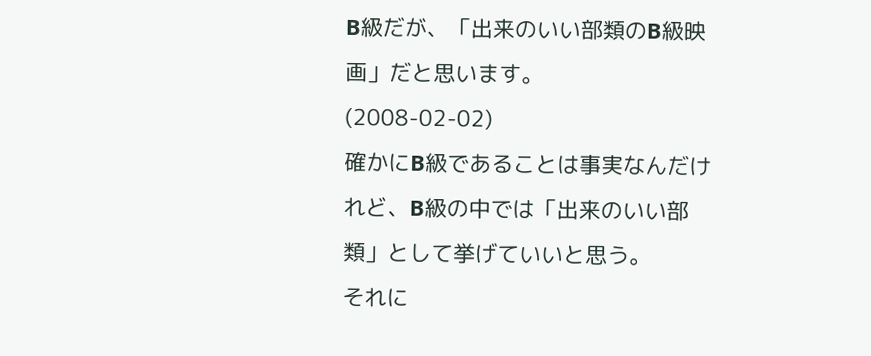B級だが、「出来のいい部類のB級映画」だと思います。
(2008-02-02)
確かにB級であることは事実なんだけれど、B級の中では「出来のいい部類」として挙げていいと思う。
それに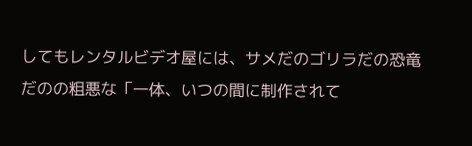してもレンタルビデオ屋には、サメだのゴリラだの恐竜だのの粗悪な「一体、いつの間に制作されて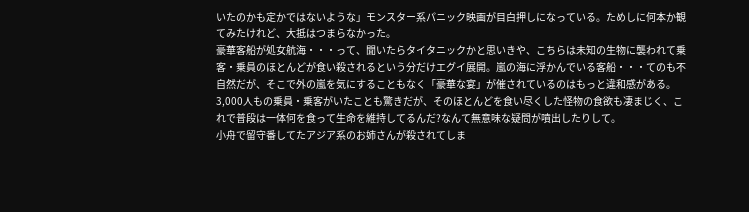いたのかも定かではないような」モンスター系パニック映画が目白押しになっている。ためしに何本か観てみたけれど、大抵はつまらなかった。
豪華客船が処女航海・・・って、聞いたらタイタニックかと思いきや、こちらは未知の生物に襲われて乗客・乗員のほとんどが食い殺されるという分だけエグイ展開。嵐の海に浮かんでいる客船・・・てのも不自然だが、そこで外の嵐を気にすることもなく「豪華な宴」が催されているのはもっと違和感がある。
3,000人もの乗員・乗客がいたことも驚きだが、そのほとんどを食い尽くした怪物の食欲も凄まじく、これで普段は一体何を食って生命を維持してるんだ?なんて無意味な疑問が噴出したりして。
小舟で留守番してたアジア系のお姉さんが殺されてしま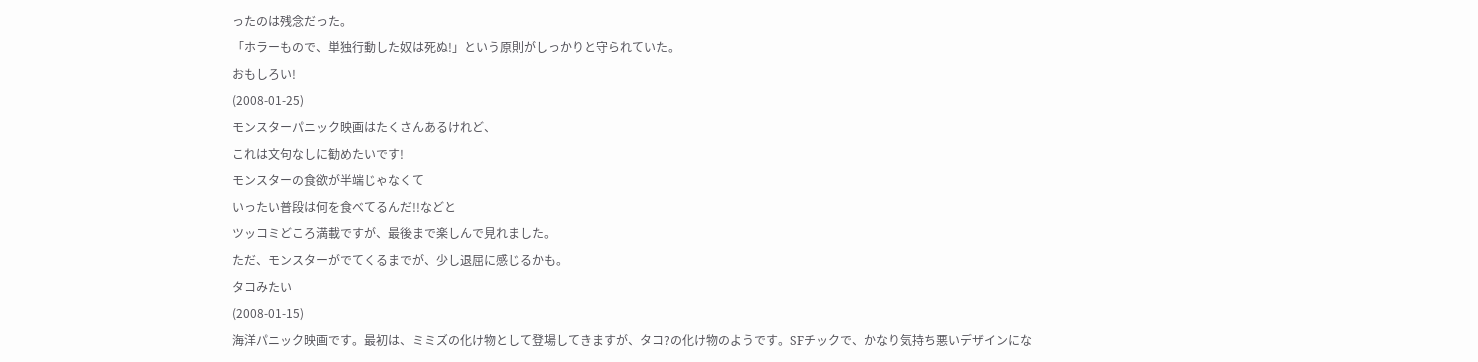ったのは残念だった。
「ホラーもので、単独行動した奴は死ぬ!」という原則がしっかりと守られていた。
おもしろい!
(2008-01-25)
モンスターパニック映画はたくさんあるけれど、
これは文句なしに勧めたいです!
モンスターの食欲が半端じゃなくて
いったい普段は何を食べてるんだ!!などと
ツッコミどころ満載ですが、最後まで楽しんで見れました。
ただ、モンスターがでてくるまでが、少し退屈に感じるかも。
タコみたい
(2008-01-15)
海洋パニック映画です。最初は、ミミズの化け物として登場してきますが、タコ?の化け物のようです。SFチックで、かなり気持ち悪いデザインにな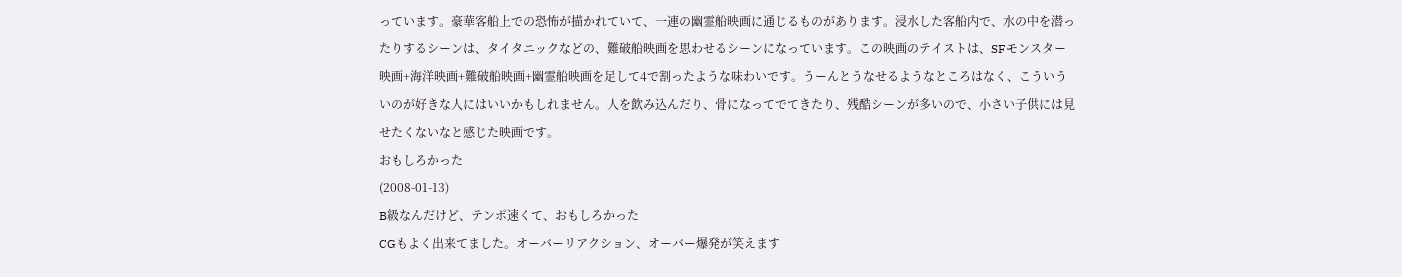っています。豪華客船上での恐怖が描かれていて、一連の幽霊船映画に通じるものがあります。浸水した客船内で、水の中を潜ったりするシーンは、タイタニックなどの、難破船映画を思わせるシーンになっています。この映画のテイストは、SFモンスター映画+海洋映画+難破船映画+幽霊船映画を足して4で割ったような味わいです。うーんとうなせるようなところはなく、こういういのが好きな人にはいいかもしれません。人を飲み込んだり、骨になってでてきたり、残酷シーンが多いので、小さい子供には見せたくないなと感じた映画です。
おもしろかった
(2008-01-13)
B級なんだけど、テンポ速くて、おもしろかった
CGもよく出来てました。オーバーリアクション、オーバー爆発が笑えます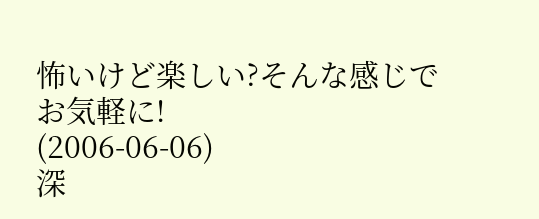怖いけど楽しい?そんな感じでお気軽に!
(2006-06-06)
深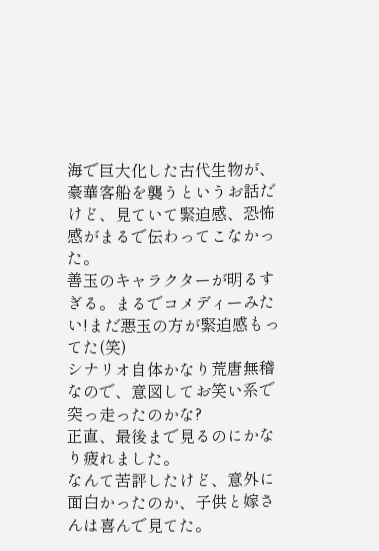海で巨大化した古代生物が、豪華客船を襲うというお話だけど、見ていて緊迫感、恐怖感がまるで伝わってこなかった。
善玉のキャラクターが明るすぎる。まるでコメディーみたい!まだ悪玉の方が緊迫感もってた(笑)
シナリオ自体かなり荒唐無稽なので、意図してお笑い系で突っ走ったのかな?
正直、最後まで見るのにかなり疲れました。
なんて苦評したけど、意外に面白かったのか、子供と嫁さんは喜んで見てた。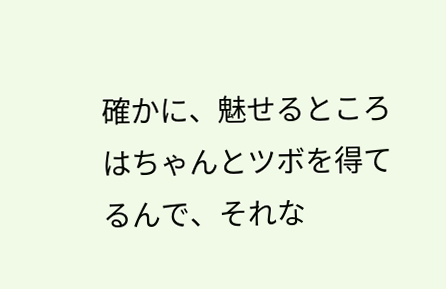確かに、魅せるところはちゃんとツボを得てるんで、それな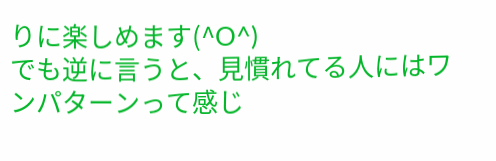りに楽しめます(^O^)
でも逆に言うと、見慣れてる人にはワンパターンって感じ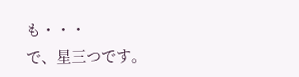も・・・
で、星三つです。